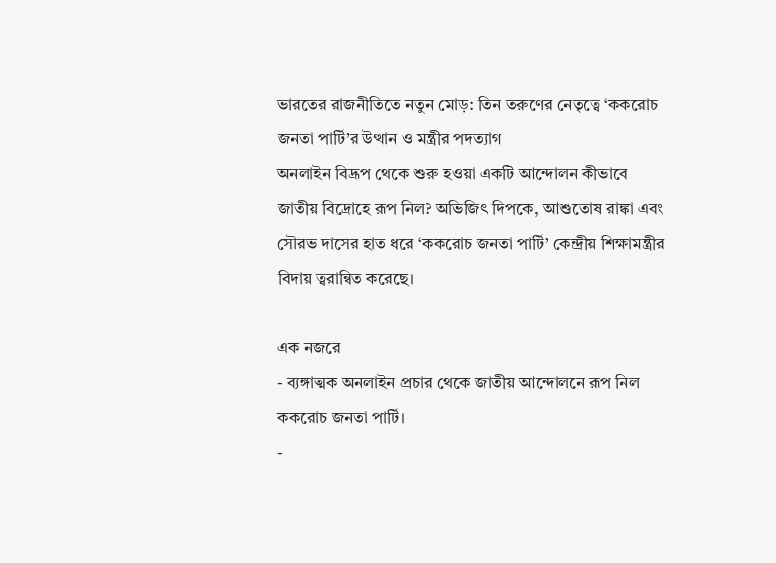ভারতের রাজনীতিতে নতুন মোড়: তিন তরুণের নেতৃত্বে ‘ককরোচ জনতা পার্টি’র উত্থান ও মন্ত্রীর পদত্যাগ
অনলাইন বিদ্রূপ থেকে শুরু হওয়া একটি আন্দোলন কীভাবে জাতীয় বিদ্রোহে রূপ নিল? অভিজিৎ দিপকে, আশুতোষ রাঙ্কা এবং সৌরভ দাসের হাত ধরে ‘ককরোচ জনতা পার্টি’ কেন্দ্রীয় শিক্ষামন্ত্রীর বিদায় ত্বরান্বিত করেছে।

এক নজরে
- ব্যঙ্গাত্মক অনলাইন প্রচার থেকে জাতীয় আন্দোলনে রূপ নিল ককরোচ জনতা পার্টি।
-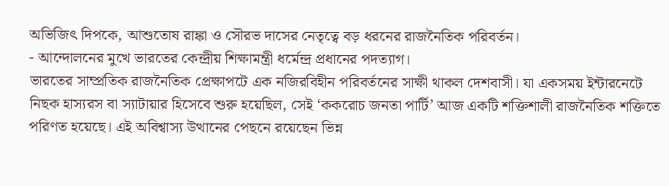অভিজিৎ দিপকে, আশুতোষ রাঙ্কা ও সৌরভ দাসের নেতৃত্বে বড় ধরনের রাজনৈতিক পরিবর্তন।
- আন্দোলনের মুখে ভারতের কেন্দ্রীয় শিক্ষামন্ত্রী ধর্মেন্দ্র প্রধানের পদত্যাগ।
ভারতের সাম্প্রতিক রাজনৈতিক প্রেক্ষাপটে এক নজিরবিহীন পরিবর্তনের সাক্ষী থাকল দেশবাসী। যা একসময় ইন্টারনেটে নিছক হাস্যরস বা স্যাটায়ার হিসেবে শুরু হয়েছিল, সেই ‘ককরোচ জনতা পার্টি’ আজ একটি শক্তিশালী রাজনৈতিক শক্তিতে পরিণত হয়েছে। এই অবিশ্বাস্য উত্থানের পেছনে রয়েছেন ভিন্ন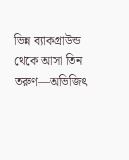ভিন্ন ব্যাকগ্রাউন্ড থেকে আসা তিন তরুণ—অভিজিৎ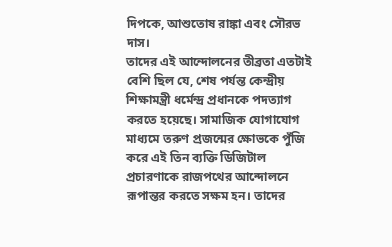দিপকে, আশুতোষ রাঙ্কা এবং সৌরভ দাস।
তাদের এই আন্দোলনের তীব্রতা এতটাই বেশি ছিল যে, শেষ পর্যন্ত কেন্দ্রীয় শিক্ষামন্ত্রী ধর্মেন্দ্র প্রধানকে পদত্যাগ করতে হয়েছে। সামাজিক যোগাযোগ মাধ্যমে তরুণ প্রজন্মের ক্ষোভকে পুঁজি করে এই তিন ব্যক্তি ডিজিটাল প্রচারণাকে রাজপথের আন্দোলনে রূপান্তর করতে সক্ষম হন। তাদের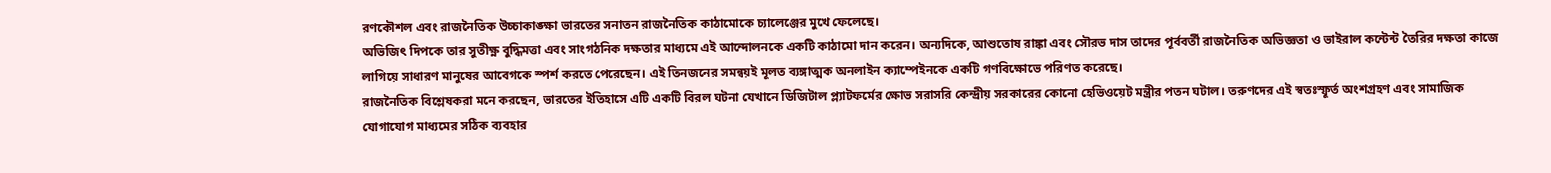রণকৌশল এবং রাজনৈতিক উচ্চাকাঙ্ক্ষা ভারতের সনাতন রাজনৈতিক কাঠামোকে চ্যালেঞ্জের মুখে ফেলেছে।
অভিজিৎ দিপকে তার সুতীক্ষ্ণ বুদ্ধিমত্তা এবং সাংগঠনিক দক্ষতার মাধ্যমে এই আন্দোলনকে একটি কাঠামো দান করেন। অন্যদিকে, আশুতোষ রাঙ্কা এবং সৌরভ দাস তাদের পূর্ববর্তী রাজনৈতিক অভিজ্ঞতা ও ভাইরাল কন্টেন্ট তৈরির দক্ষতা কাজে লাগিয়ে সাধারণ মানুষের আবেগকে স্পর্শ করতে পেরেছেন। এই তিনজনের সমন্বয়ই মূলত ব্যঙ্গাত্মক অনলাইন ক্যাম্পেইনকে একটি গণবিক্ষোভে পরিণত করেছে।
রাজনৈতিক বিশ্লেষকরা মনে করছেন, ভারতের ইতিহাসে এটি একটি বিরল ঘটনা যেখানে ডিজিটাল প্ল্যাটফর্মের ক্ষোভ সরাসরি কেন্দ্রীয় সরকারের কোনো হেভিওয়েট মন্ত্রীর পতন ঘটাল। তরুণদের এই স্বতঃস্ফূর্ত অংশগ্রহণ এবং সামাজিক যোগাযোগ মাধ্যমের সঠিক ব্যবহার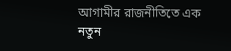আগামীর রাজনীতিতে এক নতুন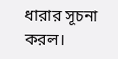ধারার সূচনা করল।